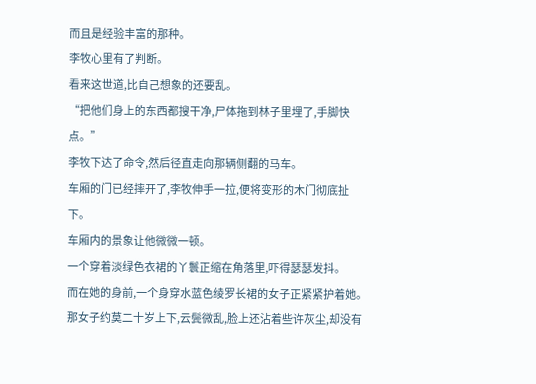而且是经验丰富的那种。
李牧心里有了判断。
看来这世道,比自己想象的还要乱。
“把他们身上的东西都搜干净,尸体拖到林子里埋了,手脚快点。”
李牧下达了命令,然后径直走向那辆侧翻的马车。
车厢的门已经摔开了,李牧伸手一拉,便将变形的木门彻底扯下。
车厢内的景象让他微微一顿。
一个穿着淡绿色衣裙的丫鬟正缩在角落里,吓得瑟瑟发抖。
而在她的身前,一个身穿水蓝色绫罗长裙的女子正紧紧护着她。
那女子约莫二十岁上下,云鬓微乱,脸上还沾着些许灰尘,却没有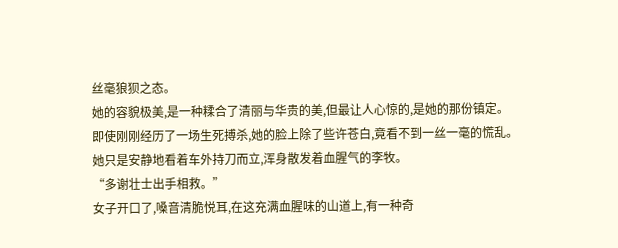丝毫狼狈之态。
她的容貌极美,是一种糅合了清丽与华贵的美,但最让人心惊的,是她的那份镇定。
即使刚刚经历了一场生死搏杀,她的脸上除了些许苍白,竟看不到一丝一毫的慌乱。
她只是安静地看着车外持刀而立,浑身散发着血腥气的李牧。
“多谢壮士出手相救。”
女子开口了,嗓音清脆悦耳,在这充满血腥味的山道上,有一种奇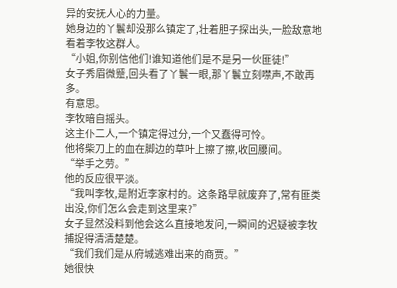异的安抚人心的力量。
她身边的丫鬟却没那么镇定了,壮着胆子探出头,一脸敌意地看着李牧这群人。
“小姐,你别信他们!谁知道他们是不是另一伙匪徒!”
女子秀眉微蹙,回头看了丫鬟一眼,那丫鬟立刻噤声,不敢再多。
有意思。
李牧暗自摇头。
这主仆二人,一个镇定得过分,一个又蠢得可怜。
他将柴刀上的血在脚边的草叶上擦了擦,收回腰间。
“举手之劳。”
他的反应很平淡。
“我叫李牧,是附近李家村的。这条路早就废弃了,常有匪类出没,你们怎么会走到这里来?”
女子显然没料到他会这么直接地发问,一瞬间的迟疑被李牧捕捉得清清楚楚。
“我们我们是从府城逃难出来的商贾。”
她很快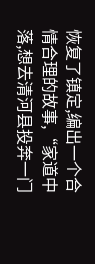恢复了镇定,编出一个合情合理的故事,“家道中落,想去清河县投奔一门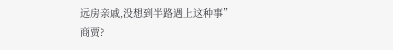远房亲戚,没想到半路遇上这种事”
商贾?